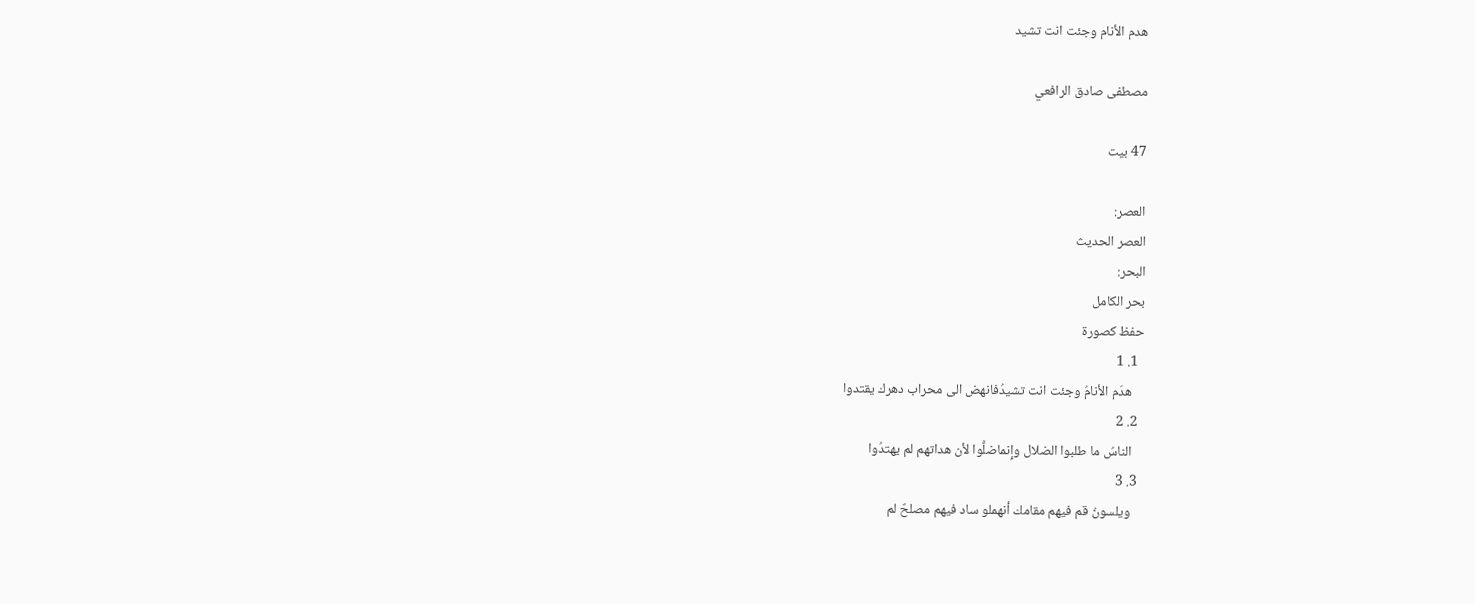هدم الأنام وجئت انت تشيد

مصطفى صادق الرافعي

47 بيت

العصر:
العصر الحديث
البحر:
بحر الكامل
حفظ كصورة
  1. 1
    هدَم الأنامُ وجئت انت تشيدُفانهض الى محراب دهرك يقتدوا
  2. 2
    الناسُ ما طلبوا الضلال وإِنماضلُّوا لأن هداتهم لم يهتدُوا
  3. 3
    ويلسونُ قم فيهم مقامك أنهملو ساد فيهم مصلحٌ لم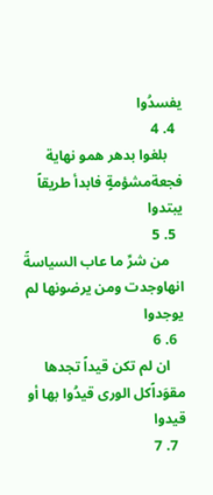يفسدُوا
  4. 4
    بلغوا بدهر همو نهاية فجعةمشؤمةٍ فابدأ طريقاً يبتدوا
  5. 5
    من شرِّ ما عاب السياسةً انهاوجدت ومن يرضونها لم يوجدوا
  6. 6
    ان لم تكن قيداً تجدها مقوَداًكل الورى قيدُوا بها أو قيدوا
  7. 7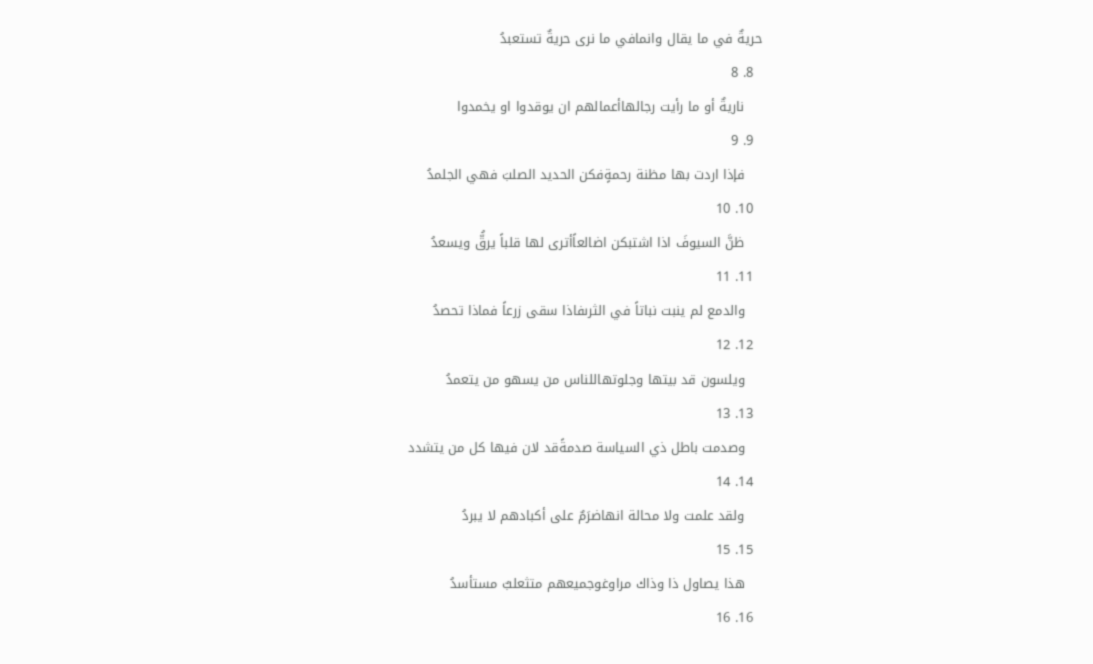حريةٌ في ما يقال وانمافي ما نرى حريةٌ تستعبدُ
  8. 8
    ناريةٌ أو ما رأيت رجالهاأعمالهم ان يوقدوا او يخمدوا
  9. 9
    فإذا اردت بها مظنة رحمةٍفكن الحديد الصلبَ فهي الجلمدُ
  10. 10
    ظنَّ السيوفَ اذا اشتبكن اضالعاًأترى لها قلباً يرقُّ ويسعدُ
  11. 11
    والدمع لم ينبت نباتاً في الثرىفاذا سقى زرعاً فماذا تحصدُ
  12. 12
    ويلسون قد بيتها وجلوتهاللناس من يسهو من يتعمدُ
  13. 13
    وصدمت باطل ذي السياسة صدمةًقد لان فيها كل من يتشدد
  14. 14
    ولقد علمت ولا محالة انهاضرَمٌ على أكبادهم لا يبردُ
  15. 15
    هذا يصاول ذا وذاك مراوغوجميعهم متثعلبٌ مستأسدُ
  16. 16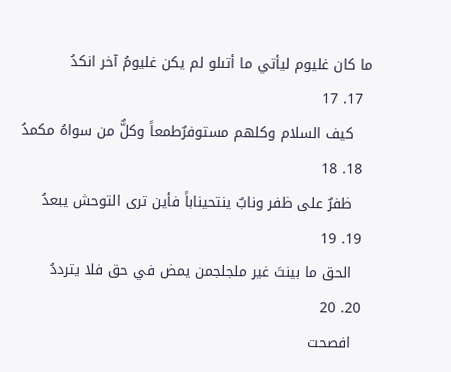ما كان غليوم ليأتي ما أتىلو لم يكن غليومُ آخر انكدُ
  17. 17
    كيف السلام وكلهم مستوفرٌطمعاً وكلٌّ من سواهُ مكمدُ
  18. 18
    ظفرٌ على ظفر ونابٌ ينتحيناباً فأين ترى التوحش يبعدُ
  19. 19
    الحق ما بينتَ غير ملجلجمن يمض في حق فلا يترددُ
  20. 20
    افصحت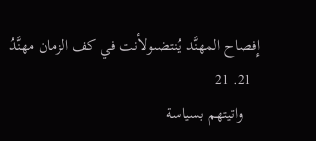إِفصاح المهنَّد يُنتضىولأنت في كف الزمان مهنَّدُ
  21. 21
    واتيتهم بسياسة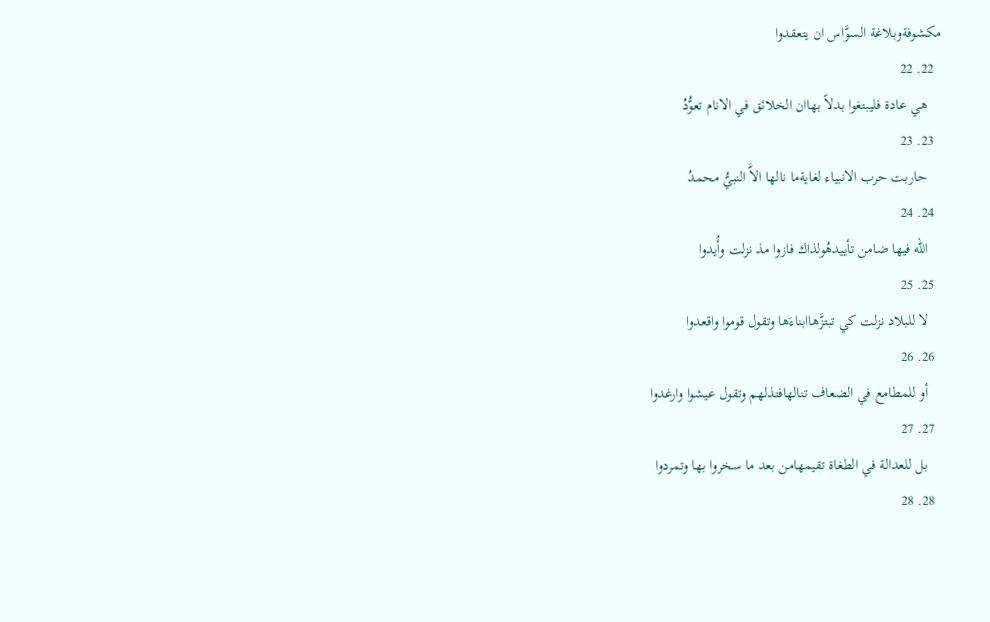مكشوفةوبلاغة السوَّاس ان يتعقدوا
  22. 22
    هي عادة فليبتغوا بدلاً بهاان الخلائق في الانام تعوُّدُ
  23. 23
    حاربت حرب الانبياء لغايةما نالها الاَّ النبيُّ محمدُ
  24. 24
    الله فيها ضامن تأييدهُولذاك فازوا مذ نزلت وأُيدوا
  25. 25
    لا للبلاد نزلت كي تبتزَّهاابناءَها وتقول قوموا واقعدوا
  26. 26
    أو للمطامع في الضعاف تنالهافتذلهم وتقول عيشوا وارغدوا
  27. 27
    بل للعدالة في الطغاة تقيمهامن بعد ما سخروا بها وتمردوا
  28. 28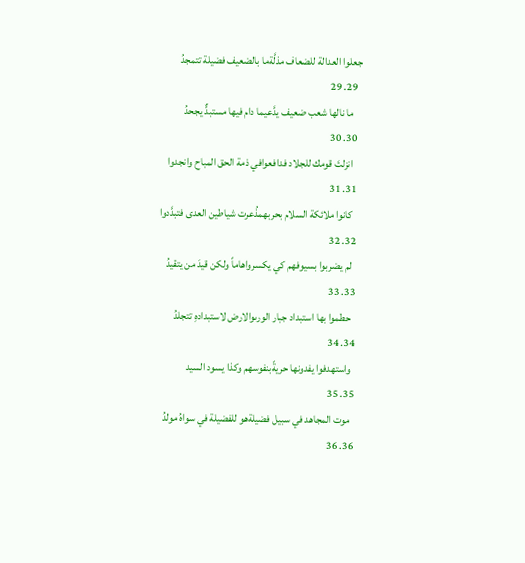جعلوا العدالة للضعاف مذلَّةما بالضعيف فضيلة تتمجدُ
  29. 29
    ما نالها شعب ضعيف يدَّعيما دام فيها مستبدٌّ يجحدُ
  30. 30
    انزلتَ قومك للجلاد فدافعوافي ذمة الحق المباح وانجدوا
  31. 31
    كانوا ملائكة السلام بحربهمذُعرت شياطين العدى فتبدَّدوا
  32. 32
    لم يضربوا بسيوفهم كي يكسرواهاماً ولكن قيدَ من يتقيدُ
  33. 33
    حطموا بها استبداد جبار الورىوالارض لاستبدادهِ تتجلدُ
  34. 34
    واستهدفوا يفدونها حريةًبنفوسهم وكذا يسود السيد
  35. 35
    موت المجاهد في سبيل فضيلةهو للفضيلة في سواهُ مولدُ
  36. 36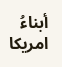أبناءُ امريكا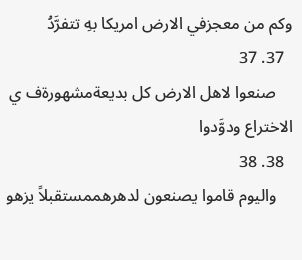وكم من معجزفي الارض امريكا بهِ تتفرَّدُ
  37. 37
    صنعوا لاهل الارض كل بديعةمشهورةف ي الاختراع ودوَّدوا
  38. 38
    واليوم قاموا يصنعون لدهرهممستقبلاً يزهو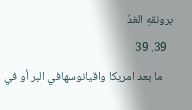برونقهِ الغدُ
  39. 39
    ما بعد امريكا واقيانوسهافي البر أو في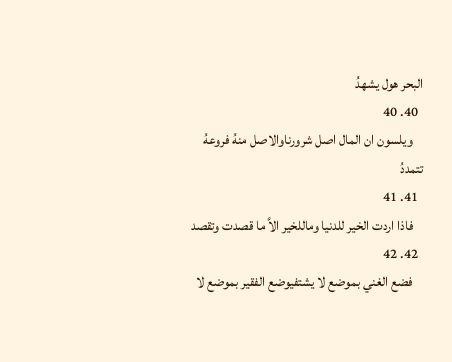البحر هول يشهدُ
  40. 40
    ويلسون ان المال اصل شرورناوالاصل منهُ فروعهُ تتمددُ
  41. 41
    فاذا اردت الخير للدنيا وماللخير الاَّ ما قصدت وتقصد
  42. 42
    فضع الغني بموضع لا يشتفيوضع الفقير بموضع لا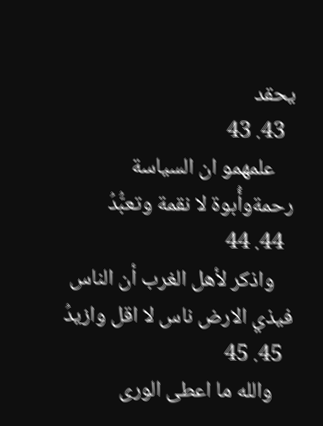يحقد
  43. 43
    علمهمو ان السياسة رحمةوأُبوة لا نقمة وتعبُّدُ
  44. 44
    واذكر لأهل الغرب أن الناس فيذي الارض ناس لا اقل وازيدُ
  45. 45
    والله ما اعطى الورى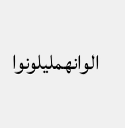الوانهمليلونوا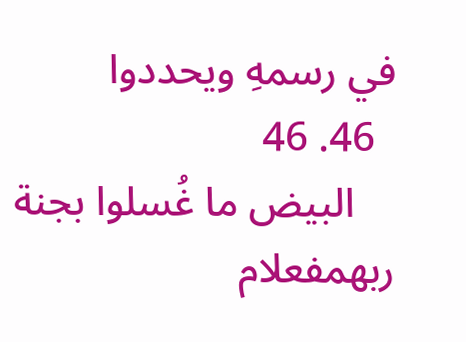في رسمهِ ويحددوا
  46. 46
    البيض ما غُسلوا بجنة ربهمفعلام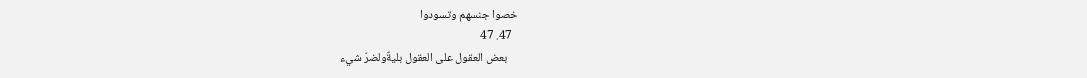خصوا جنسهم وتسودوا
  47. 47
    بعض العقول على العقول بليةٌولضرّ شيء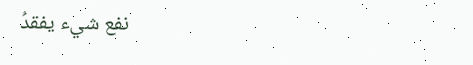نفع شيء يفقدُ